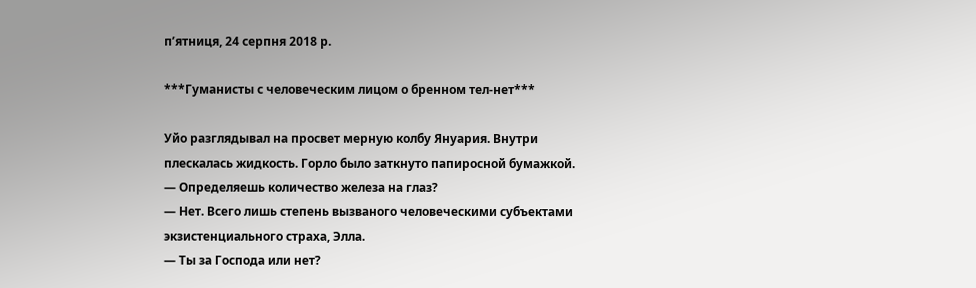пʼятниця, 24 серпня 2018 р.

***Гуманисты с человеческим лицом о бренном тел-нет***

Уйо разглядывал на просвет мерную колбу Януария. Внутри плескалась жидкость. Горло было заткнуто папиросной бумажкой.
— Определяешь количество железа на глаз?
— Нет. Всего лишь степень вызваного человеческими субъектами экзистенциального страха, Элла.
— Ты за Господа или нет?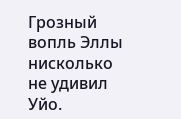Грозный вопль Эллы нисколько не удивил Уйо.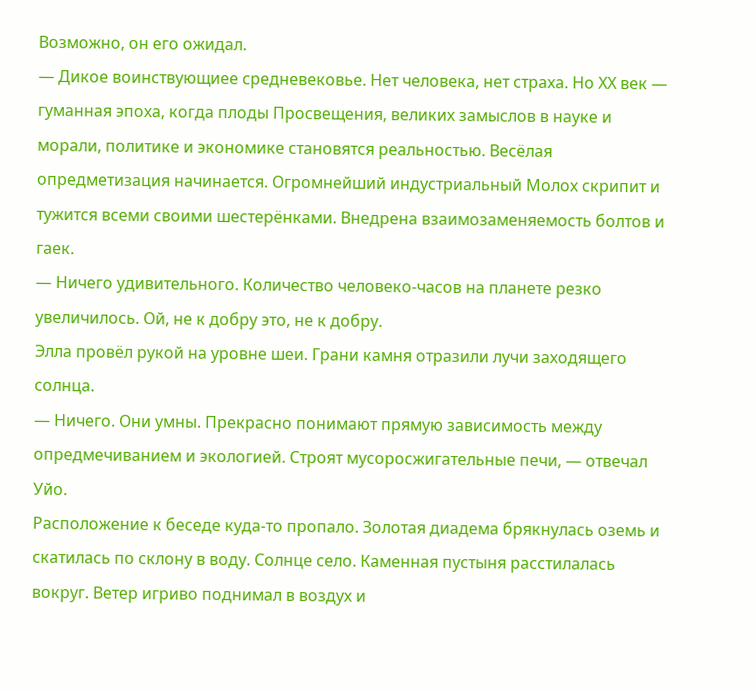Возможно, он его ожидал.
— Дикое воинствующиее средневековье. Нет человека, нет страха. Но ХХ век — гуманная эпоха, когда плоды Просвещения, великих замыслов в науке и морали, политике и экономике становятся реальностью. Весёлая опредметизация начинается. Огромнейший индустриальный Молох скрипит и тужится всеми своими шестерёнками. Внедрена взаимозаменяемость болтов и гаек.
— Ничего удивительного. Количество человеко-часов на планете резко увеличилось. Ой, не к добру это, не к добру.
Элла провёл рукой на уровне шеи. Грани камня отразили лучи заходящего солнца.
— Ничего. Они умны. Прекрасно понимают прямую зависимость между опредмечиванием и экологией. Строят мусоросжигательные печи, — отвечал Уйо.
Расположение к беседе куда-то пропало. Золотая диадема брякнулась оземь и скатилась по склону в воду. Солнце село. Каменная пустыня расстилалась вокруг. Ветер игриво поднимал в воздух и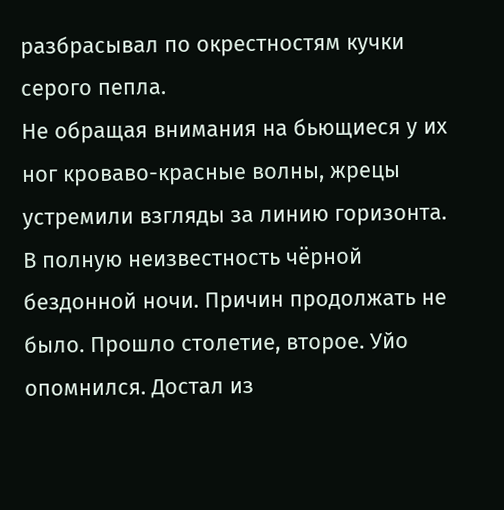разбрасывал по окрестностям кучки серого пепла.
Не обращая внимания на бьющиеся у их ног кроваво-красные волны, жрецы устремили взгляды за линию горизонта. В полную неизвестность чёрной бездонной ночи. Причин продолжать не было. Прошло столетие, второе. Уйо опомнился. Достал из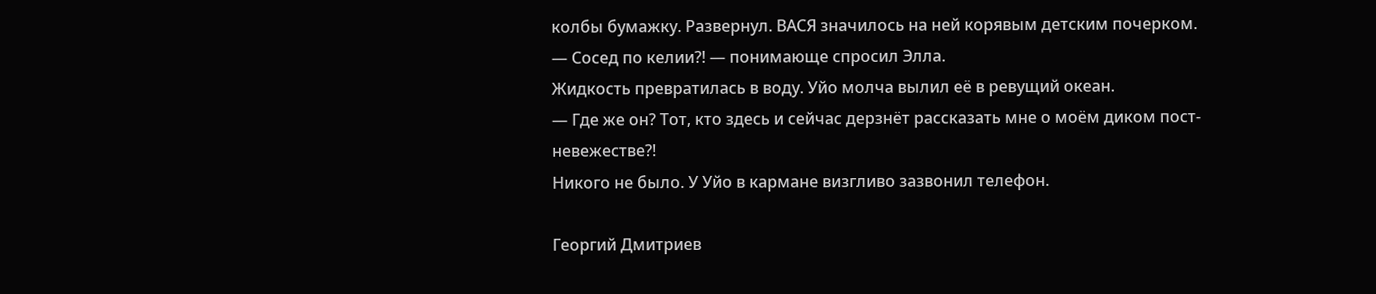колбы бумажку. Развернул. ВАСЯ значилось на ней корявым детским почерком.
— Сосед по келии?! — понимающе спросил Элла.
Жидкость превратилась в воду. Уйо молча вылил её в ревущий океан.
— Где же он? Тот, кто здесь и сейчас дерзнёт рассказать мне о моём диком пост-невежестве?!
Никого не было. У Уйо в кармане визгливо зазвонил телефон.

Георгий Дмитриев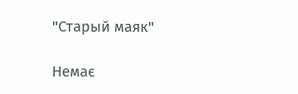"Старый маяк"

Немає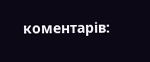коментарів: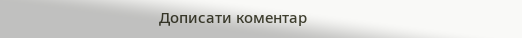Дописати коментар